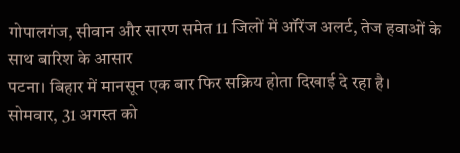गोपालगंज, सीवान और सारण समेत 11 जिलों में ऑरेंज अलर्ट, तेज हवाओं के साथ बारिश के आसार
पटना। बिहार में मानसून एक बार फिर सक्रिय होता दिखाई दे रहा है। सोमवार, 31 अगस्त को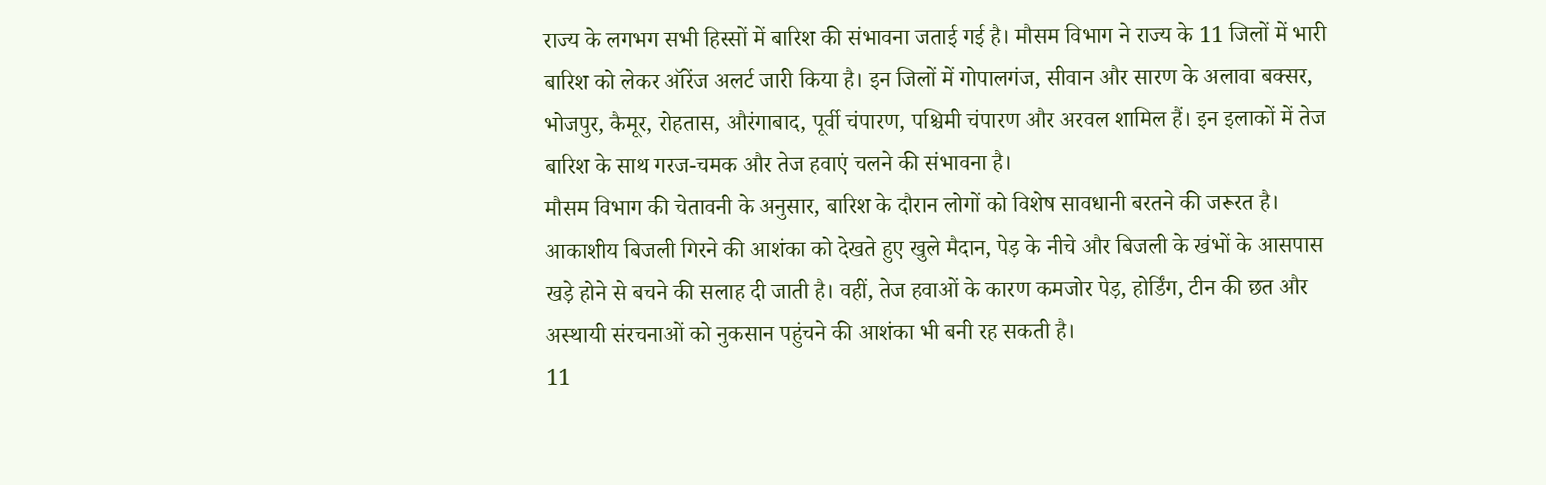राज्य के लगभग सभी हिस्सों में बारिश की संभावना जताई गई है। मौसम विभाग ने राज्य के 11 जिलों में भारी बारिश को लेकर ऑरेंज अलर्ट जारी किया है। इन जिलों में गोपालगंज, सीवान और सारण के अलावा बक्सर, भोजपुर, कैमूर, रोहतास, औरंगाबाद, पूर्वी चंपारण, पश्चिमी चंपारण और अरवल शामिल हैं। इन इलाकों में तेज बारिश के साथ गरज-चमक और तेज हवाएं चलने की संभावना है।
मौसम विभाग की चेतावनी के अनुसार, बारिश के दौरान लोगों को विशेष सावधानी बरतने की जरूरत है। आकाशीय बिजली गिरने की आशंका को देखते हुए खुले मैदान, पेड़ के नीचे और बिजली के खंभों के आसपास खड़े होने से बचने की सलाह दी जाती है। वहीं, तेज हवाओं के कारण कमजोर पेड़, होर्डिंग, टीन की छत और अस्थायी संरचनाओं को नुकसान पहुंचने की आशंका भी बनी रह सकती है।
11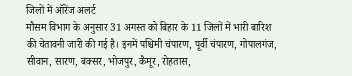जिलों में ऑरेंज अलर्ट
मौसम विभाग के अनुसार 31 अगस्त को बिहार के 11 जिलों में भारी बारिश की चेतावनी जारी की गई है। इनमें पश्चिमी चंपारण, पूर्वी चंपारण, गोपालगंज, सीवान, सारण, बक्सर, भोजपुर, कैमूर, रोहतास,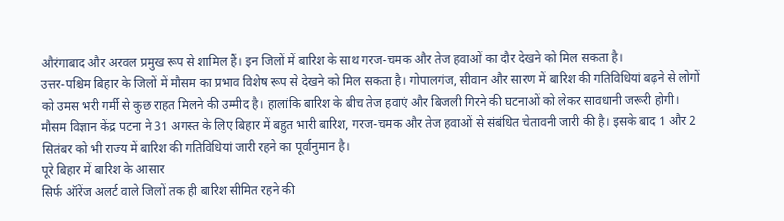औरंगाबाद और अरवल प्रमुख रूप से शामिल हैं। इन जिलों में बारिश के साथ गरज-चमक और तेज हवाओं का दौर देखने को मिल सकता है।
उत्तर-पश्चिम बिहार के जिलों में मौसम का प्रभाव विशेष रूप से देखने को मिल सकता है। गोपालगंज, सीवान और सारण में बारिश की गतिविधियां बढ़ने से लोगों को उमस भरी गर्मी से कुछ राहत मिलने की उम्मीद है। हालांकि बारिश के बीच तेज हवाएं और बिजली गिरने की घटनाओं को लेकर सावधानी जरूरी होगी।
मौसम विज्ञान केंद्र पटना ने 31 अगस्त के लिए बिहार में बहुत भारी बारिश, गरज-चमक और तेज हवाओं से संबंधित चेतावनी जारी की है। इसके बाद 1 और 2 सितंबर को भी राज्य में बारिश की गतिविधियां जारी रहने का पूर्वानुमान है।
पूरे बिहार में बारिश के आसार
सिर्फ ऑरेंज अलर्ट वाले जिलों तक ही बारिश सीमित रहने की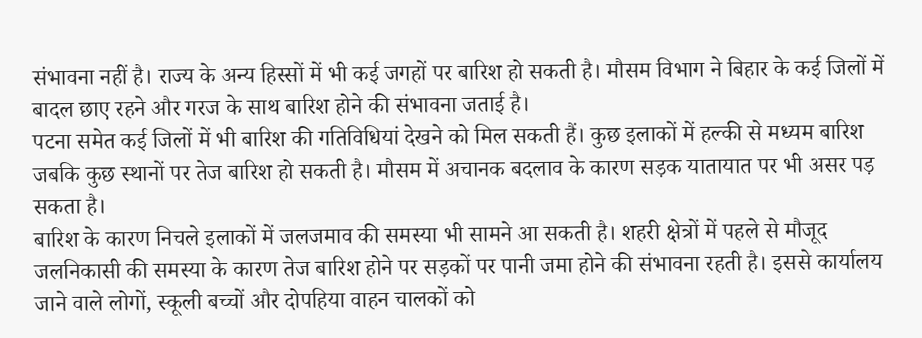संभावना नहीं है। राज्य के अन्य हिस्सों में भी कई जगहों पर बारिश हो सकती है। मौसम विभाग ने बिहार के कई जिलों में बादल छाए रहने और गरज के साथ बारिश होने की संभावना जताई है।
पटना समेत कई जिलों में भी बारिश की गतिविधियां देखने को मिल सकती हैं। कुछ इलाकों में हल्की से मध्यम बारिश जबकि कुछ स्थानों पर तेज बारिश हो सकती है। मौसम में अचानक बदलाव के कारण सड़क यातायात पर भी असर पड़ सकता है।
बारिश के कारण निचले इलाकों में जलजमाव की समस्या भी सामने आ सकती है। शहरी क्षेत्रों में पहले से मौजूद जलनिकासी की समस्या के कारण तेज बारिश होने पर सड़कों पर पानी जमा होने की संभावना रहती है। इससे कार्यालय जाने वाले लोगों, स्कूली बच्चों और दोपहिया वाहन चालकों को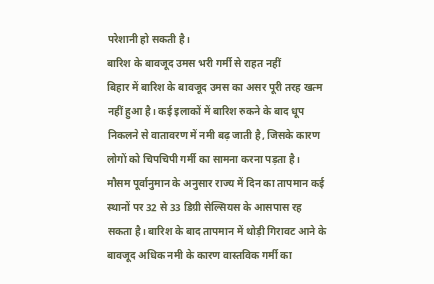परेशानी हो सकती है।
बारिश के बावजूद उमस भरी गर्मी से राहत नहीं
बिहार में बारिश के बावजूद उमस का असर पूरी तरह खत्म नहीं हुआ है। कई इलाकों में बारिश रुकने के बाद धूप निकलने से वातावरण में नमी बढ़ जाती है, जिसके कारण लोगों को चिपचिपी गर्मी का सामना करना पड़ता है।
मौसम पूर्वानुमान के अनुसार राज्य में दिन का तापमान कई स्थानों पर 32 से 33 डिग्री सेल्सियस के आसपास रह सकता है। बारिश के बाद तापमान में थोड़ी गिरावट आने के बावजूद अधिक नमी के कारण वास्तविक गर्मी का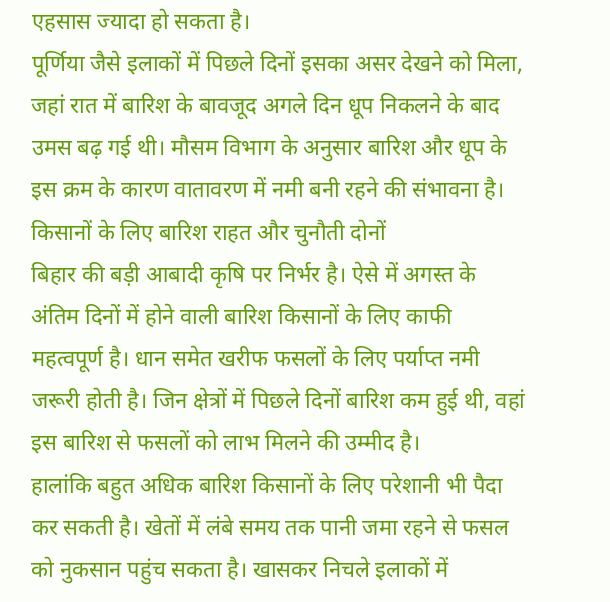एहसास ज्यादा हो सकता है।
पूर्णिया जैसे इलाकों में पिछले दिनों इसका असर देखने को मिला, जहां रात में बारिश के बावजूद अगले दिन धूप निकलने के बाद उमस बढ़ गई थी। मौसम विभाग के अनुसार बारिश और धूप के इस क्रम के कारण वातावरण में नमी बनी रहने की संभावना है।
किसानों के लिए बारिश राहत और चुनौती दोनों
बिहार की बड़ी आबादी कृषि पर निर्भर है। ऐसे में अगस्त के अंतिम दिनों में होने वाली बारिश किसानों के लिए काफी महत्वपूर्ण है। धान समेत खरीफ फसलों के लिए पर्याप्त नमी जरूरी होती है। जिन क्षेत्रों में पिछले दिनों बारिश कम हुई थी, वहां इस बारिश से फसलों को लाभ मिलने की उम्मीद है।
हालांकि बहुत अधिक बारिश किसानों के लिए परेशानी भी पैदा कर सकती है। खेतों में लंबे समय तक पानी जमा रहने से फसल को नुकसान पहुंच सकता है। खासकर निचले इलाकों में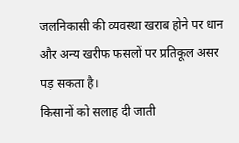जलनिकासी की व्यवस्था खराब होने पर धान और अन्य खरीफ फसलों पर प्रतिकूल असर पड़ सकता है।
किसानों को सलाह दी जाती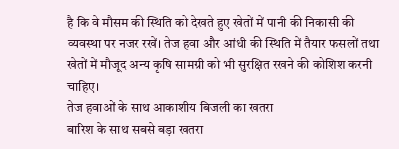है कि वे मौसम की स्थिति को देखते हुए खेतों में पानी की निकासी की व्यवस्था पर नजर रखें। तेज हवा और आंधी की स्थिति में तैयार फसलों तथा खेतों में मौजूद अन्य कृषि सामग्री को भी सुरक्षित रखने की कोशिश करनी चाहिए।
तेज हवाओं के साथ आकाशीय बिजली का खतरा
बारिश के साथ सबसे बड़ा खतरा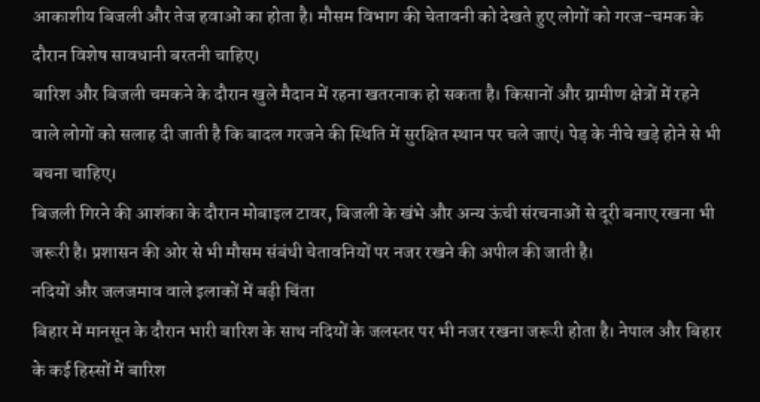आकाशीय बिजली और तेज हवाओं का होता है। मौसम विभाग की चेतावनी को देखते हुए लोगों को गरज-चमक के दौरान विशेष सावधानी बरतनी चाहिए।
बारिश और बिजली चमकने के दौरान खुले मैदान में रहना खतरनाक हो सकता है। किसानों और ग्रामीण क्षेत्रों में रहने वाले लोगों को सलाह दी जाती है कि बादल गरजने की स्थिति में सुरक्षित स्थान पर चले जाएं। पेड़ के नीचे खड़े होने से भी बचना चाहिए।
बिजली गिरने की आशंका के दौरान मोबाइल टावर, बिजली के खंभे और अन्य ऊंची संरचनाओं से दूरी बनाए रखना भी जरूरी है। प्रशासन की ओर से भी मौसम संबंधी चेतावनियों पर नजर रखने की अपील की जाती है।
नदियों और जलजमाव वाले इलाकों में बढ़ी चिंता
बिहार में मानसून के दौरान भारी बारिश के साथ नदियों के जलस्तर पर भी नजर रखना जरूरी होता है। नेपाल और बिहार के कई हिस्सों में बारिश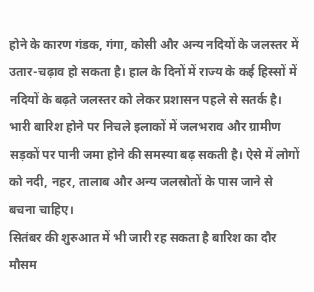होने के कारण गंडक, गंगा, कोसी और अन्य नदियों के जलस्तर में उतार-चढ़ाव हो सकता है। हाल के दिनों में राज्य के कई हिस्सों में नदियों के बढ़ते जलस्तर को लेकर प्रशासन पहले से सतर्क है।
भारी बारिश होने पर निचले इलाकों में जलभराव और ग्रामीण सड़कों पर पानी जमा होने की समस्या बढ़ सकती है। ऐसे में लोगों को नदी, नहर, तालाब और अन्य जलस्रोतों के पास जाने से बचना चाहिए।
सितंबर की शुरुआत में भी जारी रह सकता है बारिश का दौर
मौसम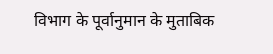विभाग के पूर्वानुमान के मुताबिक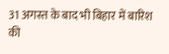31 अगस्त के बाद भी बिहार में बारिश की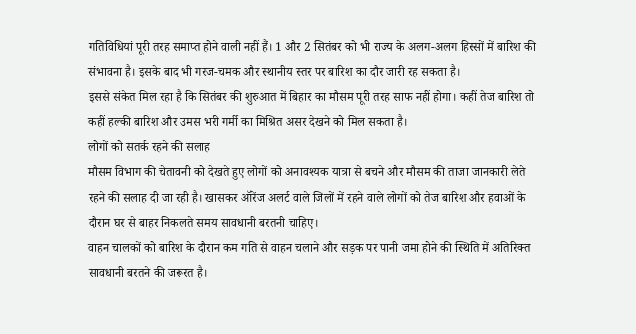गतिविधियां पूरी तरह समाप्त होने वाली नहीं हैं। 1 और 2 सितंबर को भी राज्य के अलग-अलग हिस्सों में बारिश की संभावना है। इसके बाद भी गरज-चमक और स्थानीय स्तर पर बारिश का दौर जारी रह सकता है।
इससे संकेत मिल रहा है कि सितंबर की शुरुआत में बिहार का मौसम पूरी तरह साफ नहीं होगा। कहीं तेज बारिश तो कहीं हल्की बारिश और उमस भरी गर्मी का मिश्रित असर देखने को मिल सकता है।
लोगों को सतर्क रहने की सलाह
मौसम विभाग की चेतावनी को देखते हुए लोगों को अनावश्यक यात्रा से बचने और मौसम की ताजा जानकारी लेते रहने की सलाह दी जा रही है। खासकर ऑरेंज अलर्ट वाले जिलों में रहने वाले लोगों को तेज बारिश और हवाओं के दौरान घर से बाहर निकलते समय सावधानी बरतनी चाहिए।
वाहन चालकों को बारिश के दौरान कम गति से वाहन चलाने और सड़क पर पानी जमा होने की स्थिति में अतिरिक्त सावधानी बरतने की जरूरत है।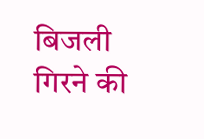बिजली गिरने की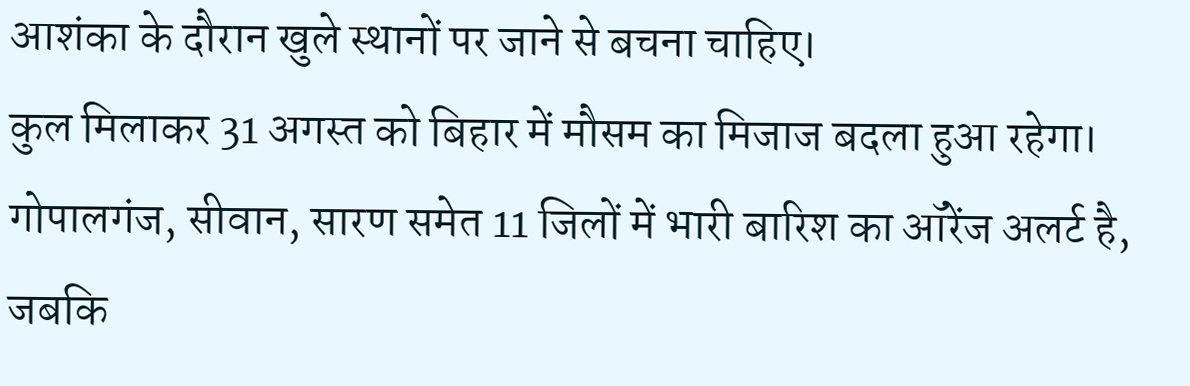आशंका के दौरान खुले स्थानों पर जाने से बचना चाहिए।
कुल मिलाकर 31 अगस्त को बिहार में मौसम का मिजाज बदला हुआ रहेगा। गोपालगंज, सीवान, सारण समेत 11 जिलों में भारी बारिश का ऑरेंज अलर्ट है, जबकि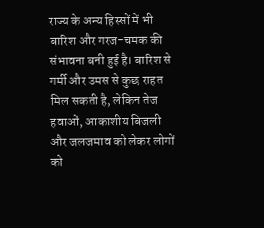राज्य के अन्य हिस्सों में भी बारिश और गरज-चमक की संभावना बनी हुई है। बारिश से गर्मी और उमस से कुछ राहत मिल सकती है, लेकिन तेज हवाओं, आकाशीय बिजली और जलजमाव को लेकर लोगों को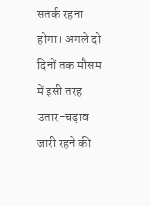सतर्क रहना होगा। अगले दो दिनों तक मौसम में इसी तरह उतार-चढ़ाव जारी रहने की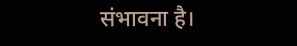संभावना है।